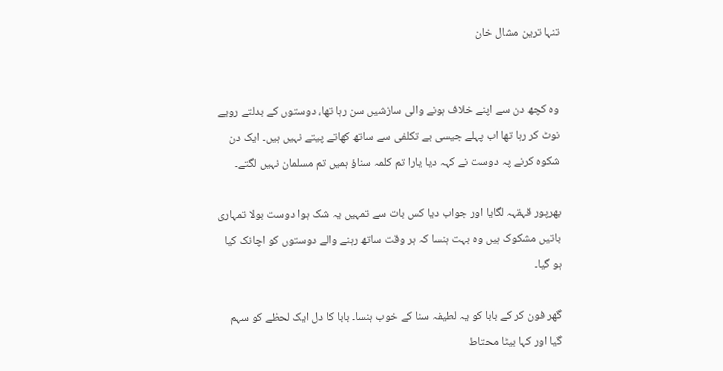تنہا ترین مشال خان


وہ کچھ دن سے اپنے خلاف ہونے والی سازشیں سن رہا تھا، دوستوں کے بدلتے رویے نوٹ کر رہا تھا اب پہلے جیسی بے تکلفی سے ساتھ کھاتے پیتے نہیں ہیں۔ ایک دن شکوہ کرنے پہ دوست نے کہہ دیا یارا تم کلمہ سناؤ ہمیں تم مسلمان نہیں لگتے۔

بھرپور قہقہہ لگایا اور جواب دیا کس بات سے تمہیں یہ شک ہوا دوست بولا تمہاری باتیں مشکوک ہیں وہ بہت ہنسا کہ ہر وقت ساتھ رہنے والے دوستوں کو اچانک کیا ہو گیا۔

گھر فون کر کے بابا کو یہ لطیفہ سنا کے خوب ہنسا۔ بابا کا دل ایک لحظے کو سہم گیا اور کہا بیٹا محتاط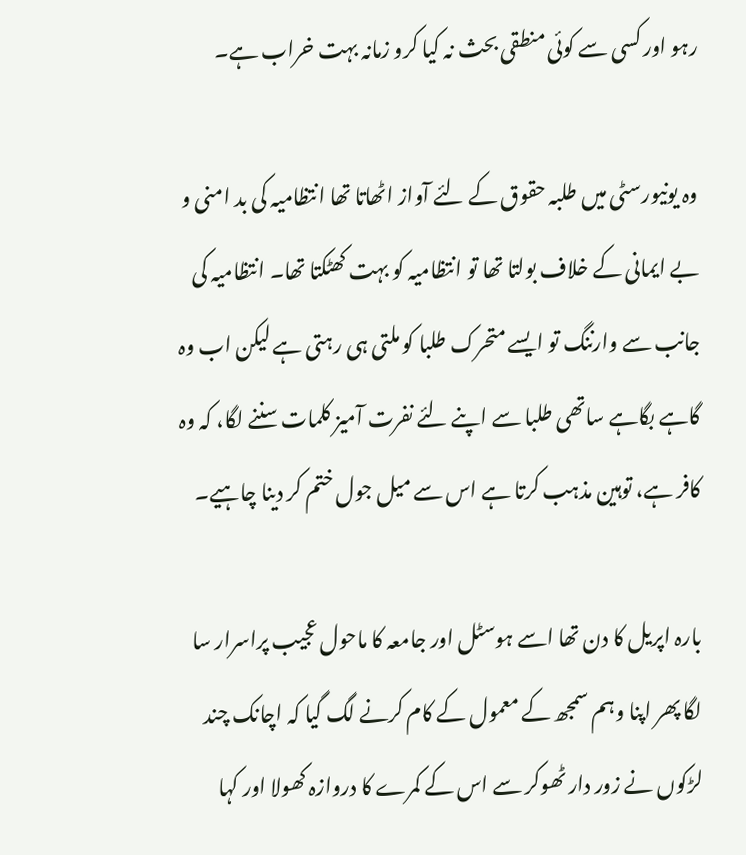رہو اور کسی سے کوئی منطقی بحث نہ کیا کرو زمانہ بہت خراب ہے۔

وہ یونیورسٹی میں طلبہ حقوق کے لئے آواز اٹھاتا تھا انتظامیہ کی بد امنی و بے ایمانی کے خلاف بولتا تھا تو انتظامیہ کو بہت کھٹکتا تھا۔ انتظامیہ کی جانب سے وارننگ تو ایسے متحرک طلبا کو ملتی ہی رہتی ہے لیکن اب وہ گاہے بگاہے ساتھی طلبا سے اپنے لئے نفرت آمیز کلمات سننے لگا، کہ وہ کافر ہے، توہین مذہب کرتا ہے اس سے میل جول ختم کر دینا چاہیے۔

بارہ اپریل کا دن تھا اسے ہوسٹل اور جامعہ کا ماحول عجیب پراسرار سا لگا پھر اپنا وہم سمجھ کے معمول کے کام کرنے لگ گیا کہ اچانک چند لڑکوں نے زور دار ٹھوکر سے اس کے کمرے کا دروازہ کھولا اور کہا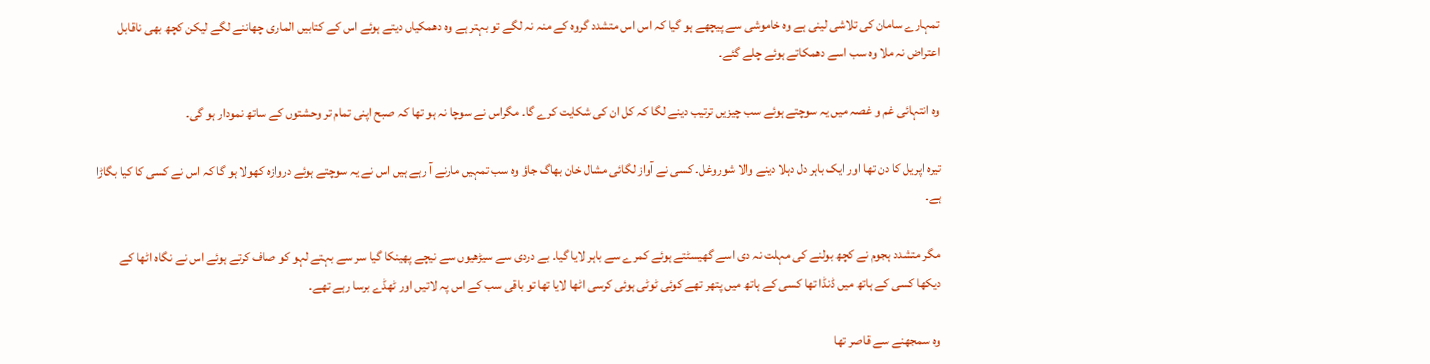تمہارے سامان کی تلاشی لینی ہے وہ خاموشی سے پیچھے ہو گیا کہ اس اس متشدد گروہ کے منہ نہ لگے تو بہتر ہے وہ دھمکیاں دیتے ہوئے اس کے کتابیں الماری چھاننے لگے لیکن کچھ بھی ناقابل اعتراض نہ ملا وہ سب اسے دھمکاتے ہوئے چلے گئے۔

وہ انتہائی غم و غصہ میں یہ سوچتے ہوئے سب چیزیں ترتیب دینے لگا کہ کل ان کی شکایت کرے گا۔ مگراس نے سوچا نہ ہو تھا کہ صبح اپنی تمام تر وحشتوں کے ساتھ نمودار ہو گی۔

تیرہ اپریل کا دن تھا اور ایک باہر دل دہلا دینے والا شوروغل۔ کسی نے آواز لگائی مشال خان بھاگ جاؤ وہ سب تمہیں مارنے آ رہے ہیں اس نے یہ سوچتے ہوئے دروازہ کھولا ہو گا کہ اس نے کسی کا کیا بگاڑا ہے۔

مگر متشدد ہجوم نے کچھ بولنے کی مہلت نہ دی اسے گھیسٹتے ہوئے کمرے سے باہر لایا گیا۔ بے دردی سے سیڑھیوں سے نیچے پھینکا گیا سر سے بہتے لہو کو صاف کرتے ہوئے اس نے نگاہ اٹھا کے دیکھا کسی کے ہاتھ میں ڈنڈا تھا کسی کے ہاتھ میں پتھر تھے کوئی ٹوٹی ہوئی کرسی اٹھا لایا تھا تو باقی سب کے اس پہ لاتیں اور ٹھڈے برسا رہے تھے۔

وہ سمجھنے سے قاصر تھا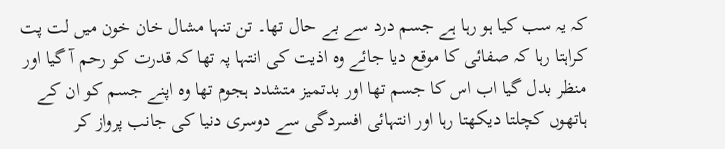کہ یہ سب کیا ہو رہا ہے جسم درد سے بے حال تھا۔ تن تنہا مشال خان خون میں لت پت کراہتا رہا کہ صفائی کا موقع دیا جائے وہ اذیت کی انتہا پہ تھا کہ قدرت کو رحم آ گیا اور منظر بدل گیا اب اس کا جسم تھا اور بدتمیز متشدد ہجوم تھا وہ اپنے جسم کو ان کے ہاتھوں کچلتا دیکھتا رہا اور انتہائی افسردگی سے دوسری دنیا کی جانب پرواز کر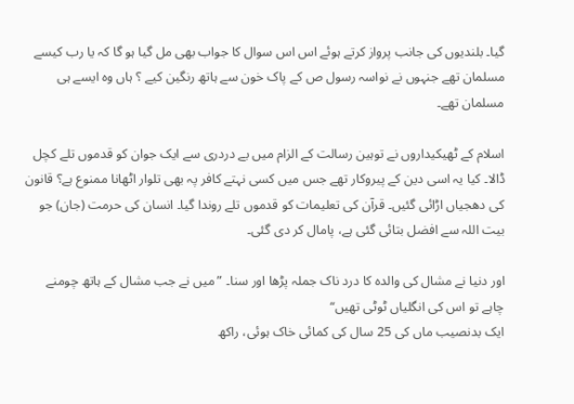گیا۔ بلندیوں کی جانب پرواز کرتے ہوئے اس اس سوال کا جواب بھی مل گیا ہو گا کہ یا رب کیسے مسلمان تھے جنہوں نے نواسہ رسول ص کے پاک خون سے ہاتھ رنگین کیے ؟ ہاں وہ ایسے ہی مسلمان تھے۔

اسلام کے ٹھیکیداروں نے توہین رسالت کے الزام میں بے دردری سے ایک جوان کو قدموں تلے کچل ڈالا۔ کیا یہ اسی دین کے پیروکار تھے جس میں کسی نہتے کافر پہ بھی تلوار اٹھانا ممنوع ہے؟ قانون کی دھجیاں اڑائی گئیں۔ قرآن کی تعلیمات کو قدموں تلے روندا گیا۔ انسان کی حرمت (جان) جو بیت اللہ سے افضل بتائی گئی ہے، پامال کر دی گئی۔

اور دنیا نے مشال کی والدہ کا درد ناک جملہ پڑھا اور سنا۔ ”میں نے جب مشال کے ہاتھ چومنے چاہے تو اس کی انگلیاں ٹوٹی تھیں“
ایک بدنصیب ماں کی 25 سال کی کمائی خاک ہوئی، راکھ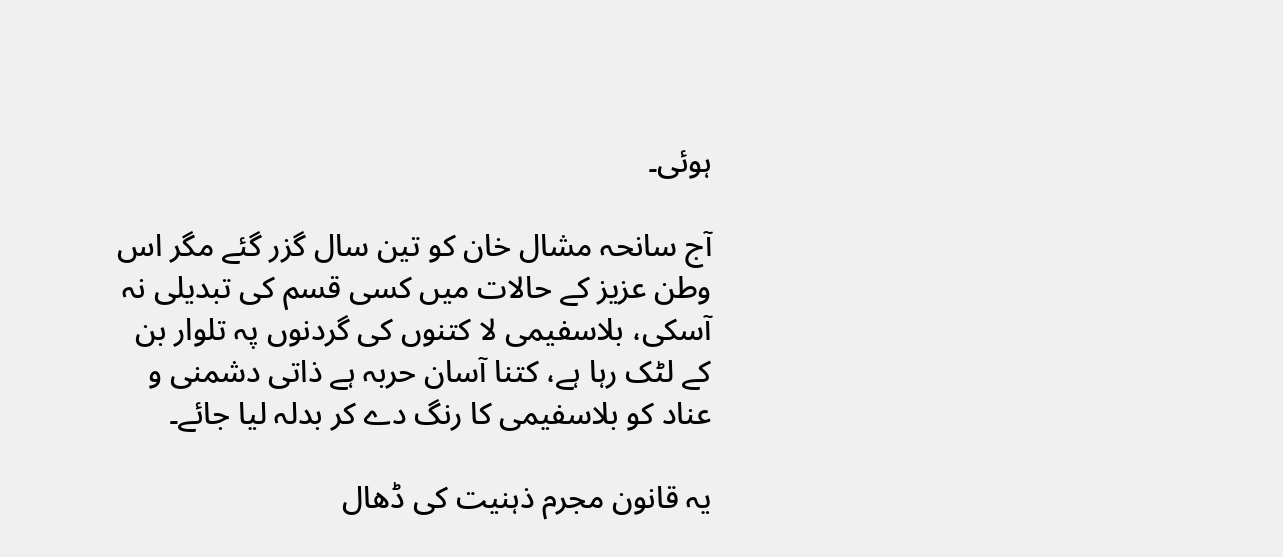ہوئی۔

آج سانحہ مشال خان کو تین سال گزر گئے مگر اس وطن عزیز کے حالات میں کسی قسم کی تبدیلی نہ آسکی، بلاسفیمی لا کتنوں کی گردنوں پہ تلوار بن کے لٹک رہا ہے، کتنا آسان حربہ ہے ذاتی دشمنی و عناد کو بلاسفیمی کا رنگ دے کر بدلہ لیا جائے۔

یہ قانون مجرم ذہنیت کی ڈھال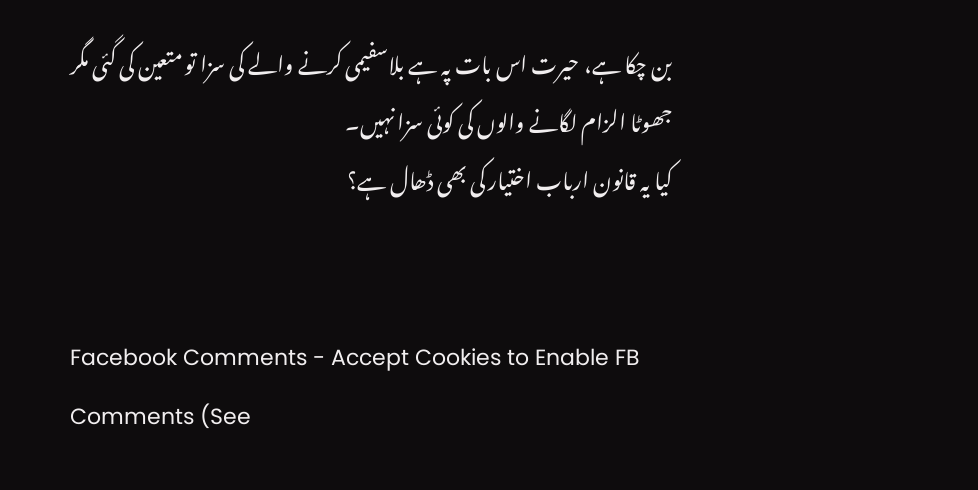بن چکا ہے، حیرت اس بات پہ ہے بلاسفیمی کرنے والے کی سزا تو متعین کی گئی مگر جھوٹا الزام لگانے والوں کی کوئی سزا نہیں۔
کیا یہ قانون ارباب اختیار کی بھی ڈھال ہے؟


Facebook Comments - Accept Cookies to Enable FB Comments (See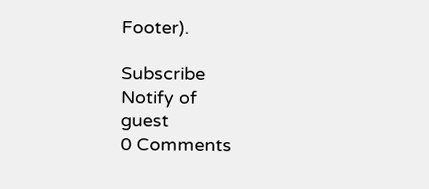Footer).

Subscribe
Notify of
guest
0 Comments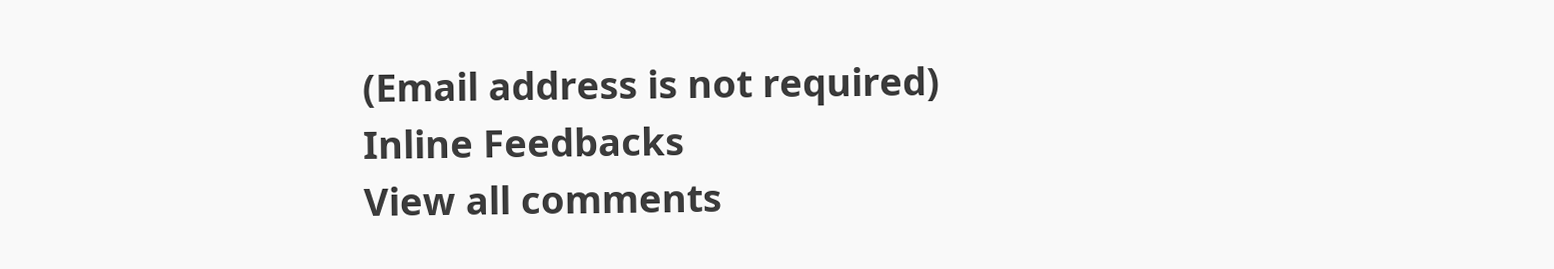(Email address is not required)
Inline Feedbacks
View all comments